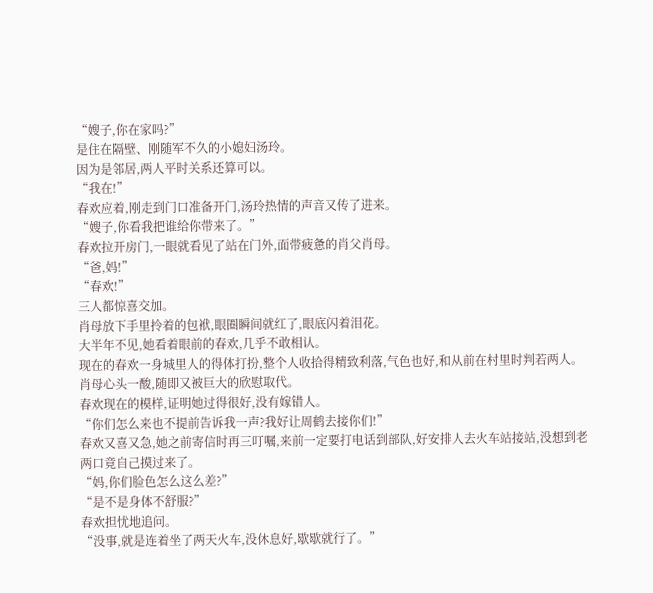“嫂子,你在家吗?”
是住在隔壁、刚随军不久的小媳妇汤玲。
因为是邻居,两人平时关系还算可以。
“我在!”
春欢应着,刚走到门口准备开门,汤玲热情的声音又传了进来。
“嫂子,你看我把谁给你带来了。”
春欢拉开房门,一眼就看见了站在门外,面带疲惫的肖父肖母。
“爸,妈!”
“春欢!”
三人都惊喜交加。
肖母放下手里拎着的包袱,眼圈瞬间就红了,眼底闪着泪花。
大半年不见,她看着眼前的春欢,几乎不敢相认。
现在的春欢一身城里人的得体打扮,整个人收拾得精致利落,气色也好,和从前在村里时判若两人。
肖母心头一酸,随即又被巨大的欣慰取代。
春欢现在的模样,证明她过得很好,没有嫁错人。
“你们怎么来也不提前告诉我一声?我好让周鹤去接你们!”
春欢又喜又急,她之前寄信时再三叮嘱,来前一定要打电话到部队,好安排人去火车站接站,没想到老两口竟自己摸过来了。
“妈,你们脸色怎么这么差?”
“是不是身体不舒服?”
春欢担忧地追问。
“没事,就是连着坐了两天火车,没休息好,歇歇就行了。”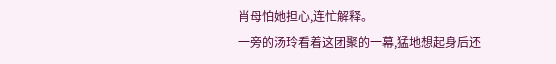肖母怕她担心,连忙解释。
一旁的汤玲看着这团聚的一幕,猛地想起身后还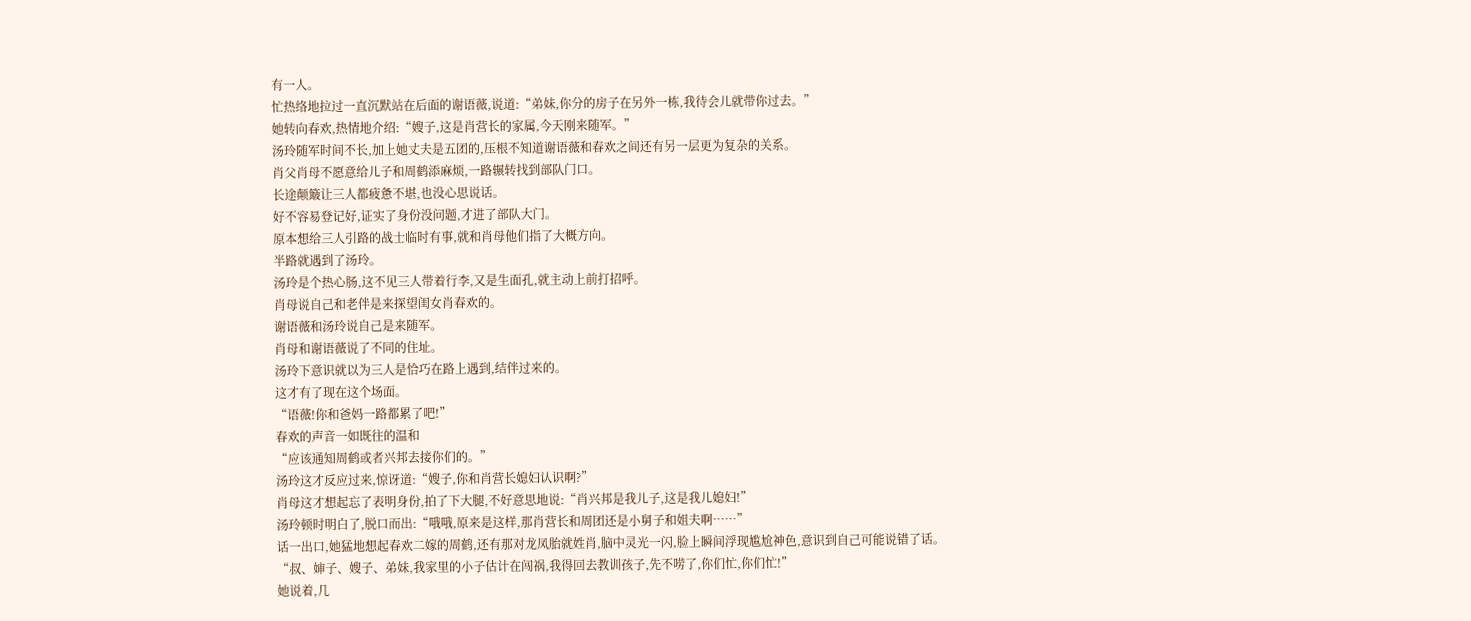有一人。
忙热络地拉过一直沉默站在后面的谢语薇,说道:“弟妹,你分的房子在另外一栋,我待会儿就带你过去。”
她转向春欢,热情地介绍:“嫂子,这是肖营长的家属,今天刚来随军。”
汤玲随军时间不长,加上她丈夫是五团的,压根不知道谢语薇和春欢之间还有另一层更为复杂的关系。
肖父肖母不愿意给儿子和周鹤添麻烦,一路辗转找到部队门口。
长途颠簸让三人都疲惫不堪,也没心思说话。
好不容易登记好,证实了身份没问题,才进了部队大门。
原本想给三人引路的战士临时有事,就和肖母他们指了大概方向。
半路就遇到了汤玲。
汤玲是个热心肠,这不见三人带着行李,又是生面孔,就主动上前打招呼。
肖母说自己和老伴是来探望闺女肖春欢的。
谢语薇和汤玲说自己是来随军。
肖母和谢语薇说了不同的住址。
汤玲下意识就以为三人是恰巧在路上遇到,结伴过来的。
这才有了现在这个场面。
“语薇!你和爸妈一路都累了吧!”
春欢的声音一如既往的温和
“应该通知周鹤或者兴邦去接你们的。”
汤玲这才反应过来,惊讶道:“嫂子,你和肖营长媳妇认识啊?”
肖母这才想起忘了表明身份,拍了下大腿,不好意思地说:“肖兴邦是我儿子,这是我儿媳妇!”
汤玲顿时明白了,脱口而出:“哦哦,原来是这样,那肖营长和周团还是小舅子和姐夫啊……”
话一出口,她猛地想起春欢二嫁的周鹤,还有那对龙凤胎就姓肖,脑中灵光一闪,脸上瞬间浮现尴尬神色,意识到自己可能说错了话。
“叔、婶子、嫂子、弟妹,我家里的小子估计在闯祸,我得回去教训孩子,先不唠了,你们忙,你们忙!”
她说着,几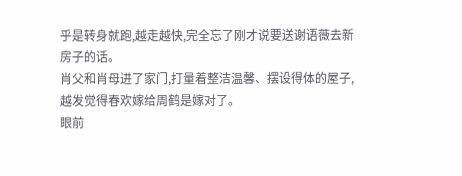乎是转身就跑,越走越快,完全忘了刚才说要送谢语薇去新房子的话。
肖父和肖母进了家门,打量着整洁温馨、摆设得体的屋子,越发觉得春欢嫁给周鹤是嫁对了。
眼前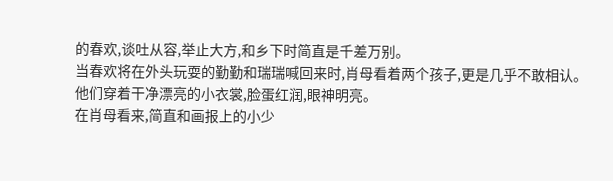的春欢,谈吐从容,举止大方,和乡下时简直是千差万别。
当春欢将在外头玩耍的勤勤和瑞瑞喊回来时,肖母看着两个孩子,更是几乎不敢相认。
他们穿着干净漂亮的小衣裳,脸蛋红润,眼神明亮。
在肖母看来,简直和画报上的小少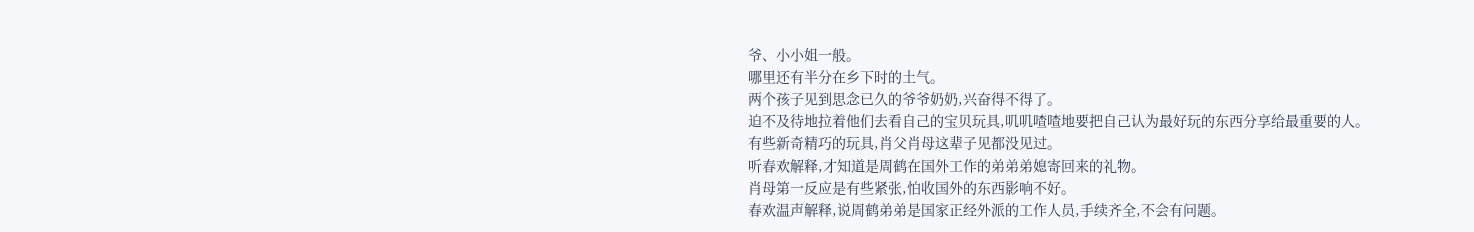爷、小小姐一般。
哪里还有半分在乡下时的土气。
两个孩子见到思念已久的爷爷奶奶,兴奋得不得了。
迫不及待地拉着他们去看自己的宝贝玩具,叽叽喳喳地要把自己认为最好玩的东西分享给最重要的人。
有些新奇精巧的玩具,肖父肖母这辈子见都没见过。
听春欢解释,才知道是周鹤在国外工作的弟弟弟媳寄回来的礼物。
肖母第一反应是有些紧张,怕收国外的东西影响不好。
春欢温声解释,说周鹤弟弟是国家正经外派的工作人员,手续齐全,不会有问题。